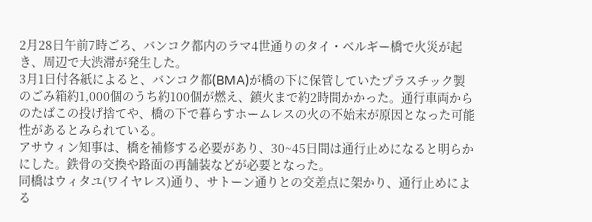2月28日午前7時ごろ、バンコク都内のラマ4世通りのタイ・ベルギー橋で火災が起き、周辺で大渋滞が発生した。
3月1日付各紙によると、バンコク都(BMA)が橋の下に保管していたプラスチック製のごみ箱約1,000個のうち約100個が燃え、鎮火まで約2時間かかった。通行車両からのたばこの投げ捨てや、橋の下で暮らすホームレスの火の不始末が原因となった可能性があるとみられている。
アサウィン知事は、橋を補修する必要があり、30~45日間は通行止めになると明らかにした。鉄骨の交換や路面の再舗装などが必要となった。
同橋はウィタユ(ワイヤレス)通り、サトーン通りとの交差点に架かり、通行止めによる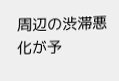周辺の渋滞悪化が予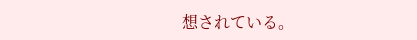想されている。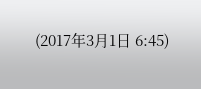(2017年3月1日 6:45)